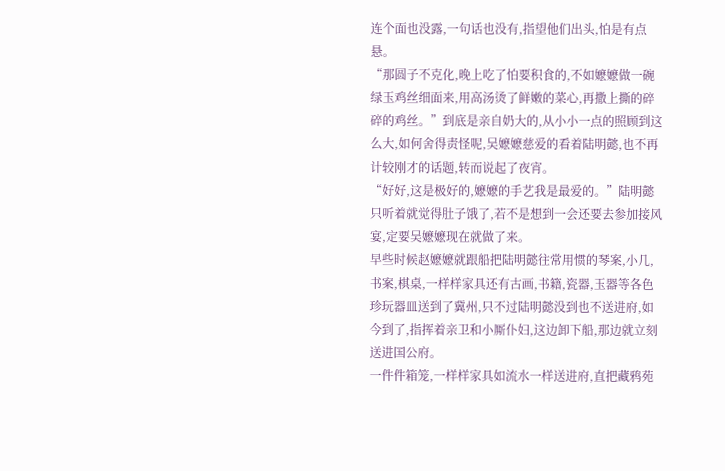连个面也没露,一句话也没有,指望他们出头,怕是有点悬。
“那圆子不克化,晚上吃了怕要积食的,不如嬷嬷做一碗绿玉鸡丝细面来,用高汤烫了鲜嫩的菜心,再撒上撕的碎碎的鸡丝。”到底是亲自奶大的,从小小一点的照顾到这么大,如何舍得责怪呢,吴嬷嬷慈爱的看着陆明懿,也不再计较刚才的话题,转而说起了夜宵。
“好好,这是极好的,嬷嬷的手艺我是最爱的。”陆明懿只听着就觉得肚子饿了,若不是想到一会还要去参加接风宴,定要吴嬷嬷现在就做了来。
早些时候赵嬷嬷就跟船把陆明懿往常用惯的琴案,小几,书案,棋桌,一样样家具还有古画,书籍,瓷器,玉器等各色珍玩器皿送到了冀州,只不过陆明懿没到也不送进府,如今到了,指挥着亲卫和小厮仆妇,这边卸下船,那边就立刻送进国公府。
一件件箱笼,一样样家具如流水一样送进府,直把藏鸦苑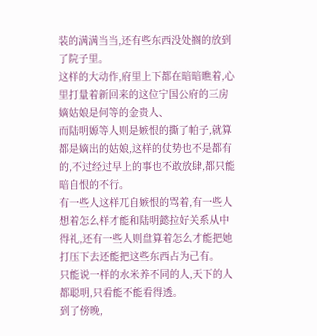装的满满当当,还有些东西没处搁的放到了院子里。
这样的大动作,府里上下都在暗暗瞧着,心里打量着新回来的这位宁国公府的三房嫡姑娘是何等的金贵人、
而陆明嫄等人则是嫉恨的撕了帕子,就算都是嫡出的姑娘,这样的仗势也不是都有的,不过经过早上的事也不敢放肆,都只能暗自恨的不行。
有一些人这样兀自嫉恨的骂着,有一些人想着怎么样才能和陆明懿拉好关系从中得礼,还有一些人则盘算着怎么才能把她打压下去还能把这些东西占为己有。
只能说一样的水米养不同的人,天下的人都聪明,只看能不能看得透。
到了傍晚,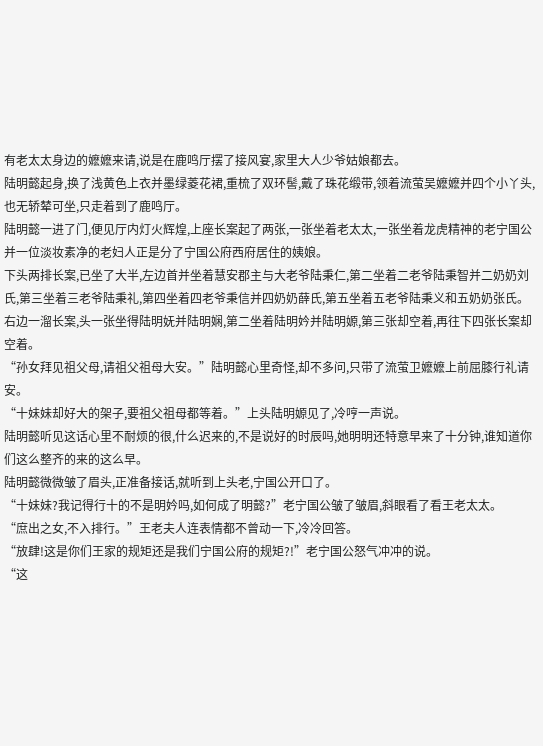有老太太身边的嬷嬷来请,说是在鹿鸣厅摆了接风宴,家里大人少爷姑娘都去。
陆明懿起身,换了浅黄色上衣并墨绿菱花裙,重梳了双环髻,戴了珠花缎带,领着流萤吴嬷嬷并四个小丫头,也无轿辇可坐,只走着到了鹿鸣厅。
陆明懿一进了门,便见厅内灯火辉煌,上座长案起了两张,一张坐着老太太,一张坐着龙虎精神的老宁国公并一位淡妆素净的老妇人正是分了宁国公府西府居住的姨娘。
下头两排长案,已坐了大半,左边首并坐着慧安郡主与大老爷陆秉仁,第二坐着二老爷陆秉智并二奶奶刘氏,第三坐着三老爷陆秉礼,第四坐着四老爷秉信并四奶奶薛氏,第五坐着五老爷陆秉义和五奶奶张氏。
右边一溜长案,头一张坐得陆明妩并陆明娴,第二坐着陆明妗并陆明嫄,第三张却空着,再往下四张长案却空着。
“孙女拜见祖父母,请祖父祖母大安。”陆明懿心里奇怪,却不多问,只带了流萤卫嬷嬷上前屈膝行礼请安。
“十妹妹却好大的架子,要祖父祖母都等着。”上头陆明嫄见了,冷哼一声说。
陆明懿听见这话心里不耐烦的很,什么迟来的,不是说好的时辰吗,她明明还特意早来了十分钟,谁知道你们这么整齐的来的这么早。
陆明懿微微皱了眉头,正准备接话,就听到上头老,宁国公开口了。
“十妹妹?我记得行十的不是明妗吗,如何成了明懿?”老宁国公皱了皱眉,斜眼看了看王老太太。
“庶出之女,不入排行。”王老夫人连表情都不曾动一下,冷冷回答。
“放肆!这是你们王家的规矩还是我们宁国公府的规矩?!”老宁国公怒气冲冲的说。
“这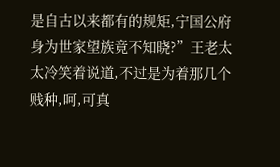是自古以来都有的规矩,宁国公府身为世家望族竟不知晓?”王老太太冷笑着说道,不过是为着那几个贱种,呵,可真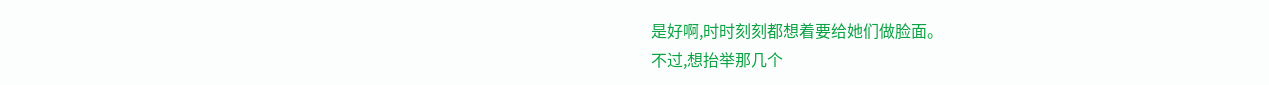是好啊,时时刻刻都想着要给她们做脸面。
不过,想抬举那几个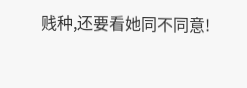贱种,还要看她同不同意!